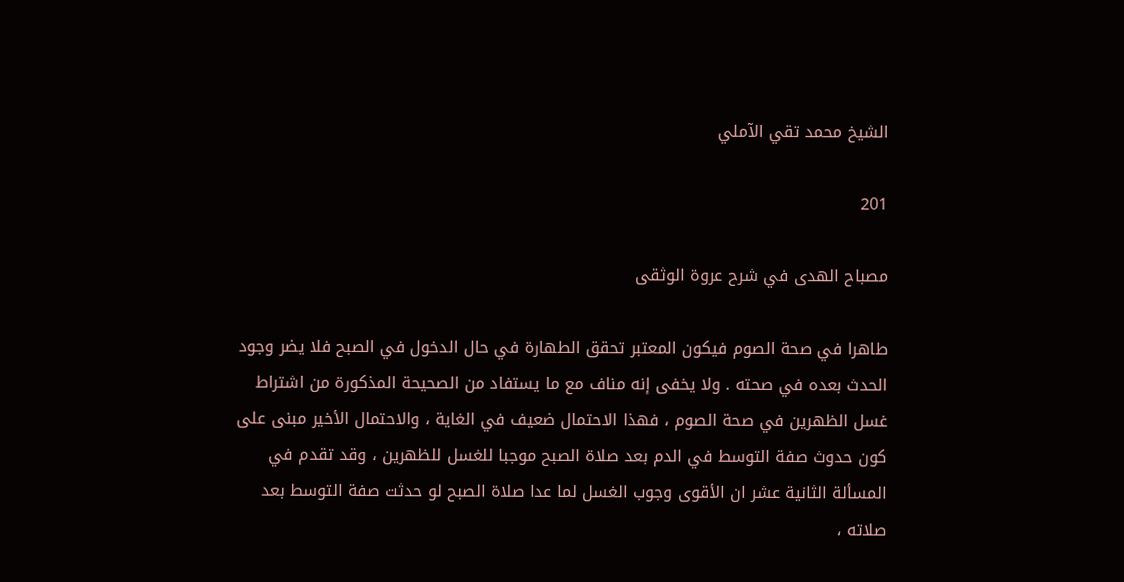الشيخ محمد تقي الآملي

201

مصباح الهدى في شرح عروة الوثقى

طاهرا في صحة الصوم فيكون المعتبر تحقق الطهارة في حال الدخول في الصبح فلا يضر وجود الحدث بعده في صحته . ولا يخفى إنه مناف مع ما يستفاد من الصحيحة المذكورة من اشتراط غسل الظهرين في صحة الصوم ، فهذا الاحتمال ضعيف في الغاية ، والاحتمال الأخير مبنى على كون حدوث صفة التوسط في الدم بعد صلاة الصبح موجبا للغسل للظهرين ، وقد تقدم في المسألة الثانية عشر ان الأقوى وجوب الغسل لما عدا صلاة الصبح لو حدثت صفة التوسط بعد صلاته ،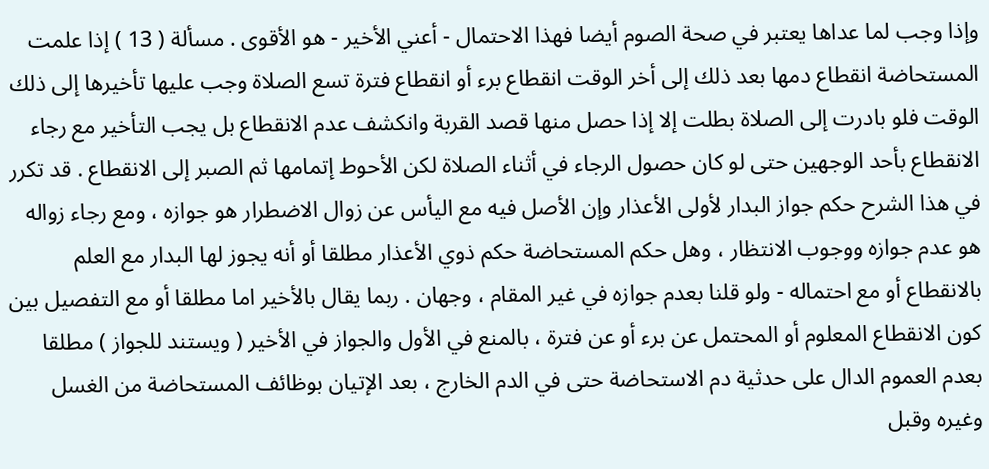وإذا وجب لما عداها يعتبر في صحة الصوم أيضا فهذا الاحتمال - أعني الأخير - هو الأقوى . مسألة ( 13 ) إذا علمت المستحاضة انقطاع دمها بعد ذلك إلى أخر الوقت انقطاع برء أو انقطاع فترة تسع الصلاة وجب عليها تأخيرها إلى ذلك الوقت فلو بادرت إلى الصلاة بطلت إلا إذا حصل منها قصد القربة وانكشف عدم الانقطاع بل يجب التأخير مع رجاء الانقطاع بأحد الوجهين حتى لو كان حصول الرجاء في أثناء الصلاة لكن الأحوط إتمامها ثم الصبر إلى الانقطاع . قد تكرر في هذا الشرح حكم جواز البدار لأولى الأعذار وإن الأصل فيه مع اليأس عن زوال الاضطرار هو جوازه ، ومع رجاء زواله هو عدم جوازه ووجوب الانتظار ، وهل حكم المستحاضة حكم ذوي الأعذار مطلقا أو أنه يجوز لها البدار مع العلم بالانقطاع أو مع احتماله - ولو قلنا بعدم جوازه في غير المقام ، وجهان . ربما يقال بالأخير اما مطلقا أو مع التفصيل بين كون الانقطاع المعلوم أو المحتمل عن برء أو عن فترة ، بالمنع في الأول والجواز في الأخير ( ويستند للجواز ) مطلقا بعدم العموم الدال على حدثية دم الاستحاضة حتى في الدم الخارج ، بعد الإتيان بوظائف المستحاضة من الغسل وغيره وقبل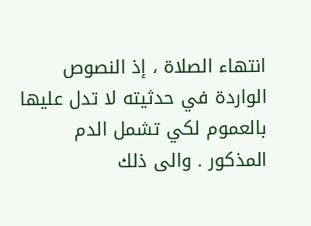انتهاء الصلاة ، إذ النصوص الواردة في حدثيته لا تدل عليها بالعموم لكي تشمل الدم المذكور . والى ذلك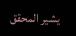يشير المحقق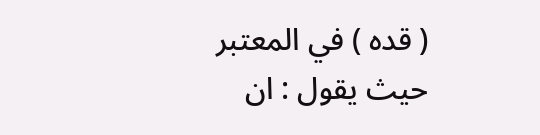( قده ) في المعتبر حيث يقول : ان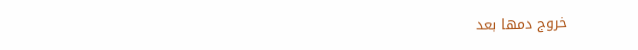خروج دمها بعد